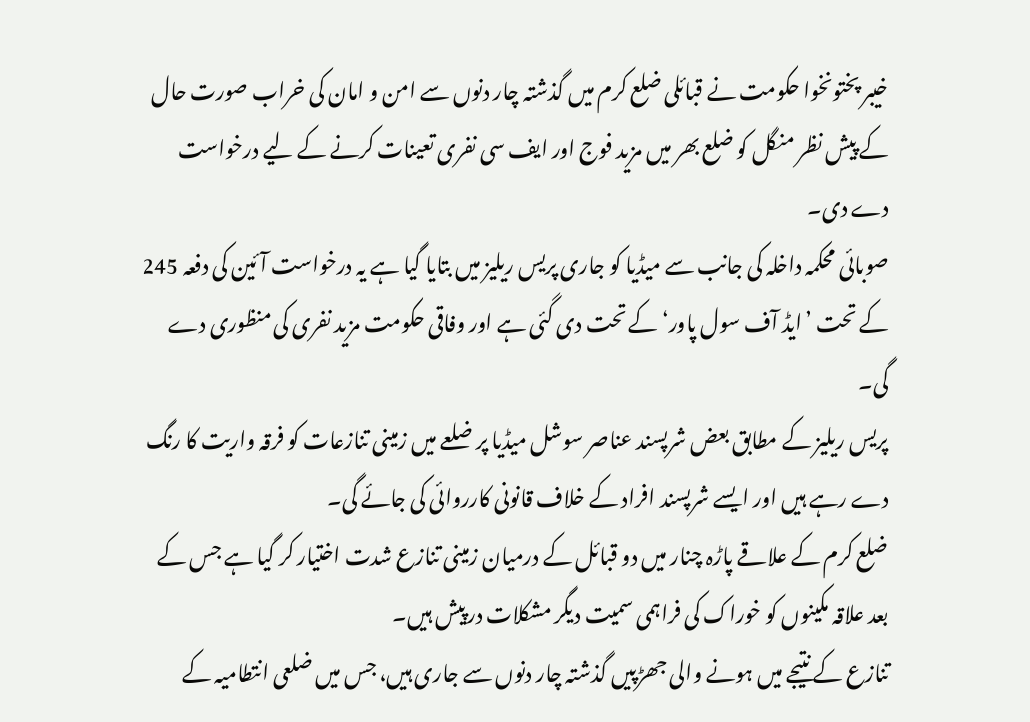خیبر پختونخوا حکومت نے قبائلی ضلع کرم میں گذشتہ چار دنوں سے امن و امان کی خراب صورت حال کے پیش نظر منگل کو ضلع بھر میں مزید فوج اور ایف سی نفری تعینات کرنے کے لیے درخواست دے دی۔
صوبائی محکمہ داخلہ کی جانب سے میڈیا کو جاری پریس ریلیز میں بتایا گیا ہے یہ درخواست آئین کی دفعہ 245 کے تحت ’ایڈ آف سول پاور‘ کے تحت دی گئی ہے اور وفاقی حکومت مزید نفری کی منظوری دے گی۔
پریس ریلیز کے مطابق بعض شرپسند عناصر سوشل میڈیا پر ضلعے میں زمینی تنازعات کو فرقہ واریت کا رنگ دے رہے ہیں اور ایسے شرپسند افراد کے خلاف قانونی کارروائی کی جائے گی۔
ضلع کرم کے علاقے پاڑہ چنار میں دو قبائل کے درمیان زمینی تنازع شدت اختیار کر گیا ہے جس کے بعد علاقہ مکینوں کو خوراک کی فراہمی سمیت دیگر مشکلات درپیش ہیں۔
تنازع کے نتیجے میں ہونے والی جھڑپیں گذشتہ چار دنوں سے جاری ہیں، جس میں ضلعی انتطامیہ کے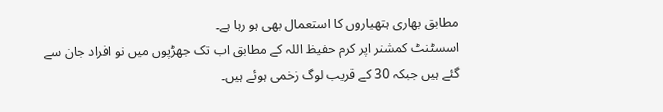مطابق بھاری ہتھیاروں کا استعمال بھی ہو رہا ہے۔
اسسٹنٹ کمشنر اپر کرم حفیظ اللہ کے مطابق اب تک جھڑپوں میں نو افراد جان سے گئے ہیں جبکہ 30 کے قریب لوگ زخمی ہوئے ہیں۔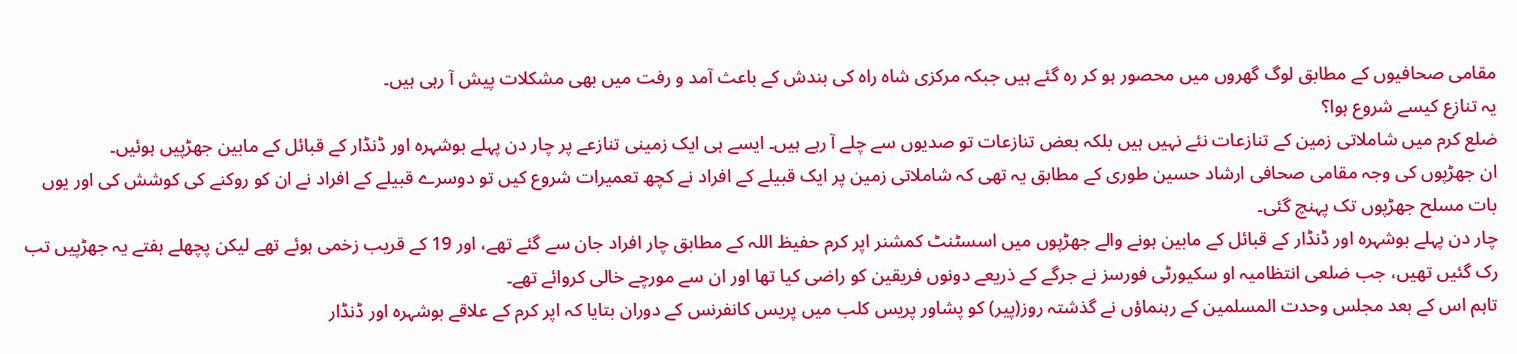مقامی صحافیوں کے مطابق لوگ گھروں میں محصور ہو کر رہ گئے ہیں جبکہ مرکزی شاہ راہ کی بندش کے باعث آمد و رفت میں بھی مشکلات پیش آ رہی ہیں۔
یہ تنازع کیسے شروع ہوا؟
ضلع کرم میں شاملاتی زمین کے تنازعات نئے نہیں ہیں بلکہ بعض تنازعات تو صدیوں سے چلے آ رہے ہیں۔ ایسے ہی ایک زمینی تنازعے پر چار دن پہلے بوشہرہ اور ڈنڈار کے قبائل کے مابین جھڑپیں ہوئیں۔
ان جھڑپوں کی وجہ مقامی صحافی ارشاد حسین طوری کے مطابق یہ تھی کہ شاملاتی زمین پر ایک قبیلے کے افراد نے کچھ تعمیرات شروع کیں تو دوسرے قبیلے کے افراد نے ان کو روکنے کی کوشش کی اور یوں بات مسلح جھڑپوں تک پہنچ گئی۔
چار دن پہلے بوشہرہ اور ڈنڈار کے قبائل کے مابین ہونے والے جھڑپوں میں اسسٹنٹ کمشنر اپر کرم حفیظ اللہ کے مطابق چار افراد جان سے گئے تھے، اور 19 کے قریب زخمی ہوئے تھے لیکن پچھلے ہفتے یہ جھڑپیں تب رک گئیں تھیں، جب ضلعی انتظامیہ او سکیورٹی فورسز نے جرگے کے ذریعے دونوں فریقین کو راضی کیا تھا اور ان سے مورچے خالی کروائے تھے۔
تاہم اس کے بعد مجلس وحدت المسلمین کے رہنماؤں نے گذشتہ روز(پیر) کو پشاور پریس کلب میں پریس کانفرنس کے دوران بتایا کہ اپر کرم کے علاقے بوشہرہ اور ڈنڈار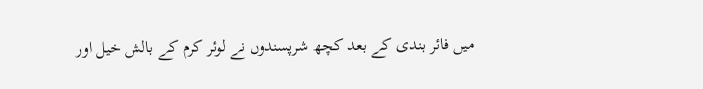میں فائر بندی کے بعد کچھ شرپسندوں نے لوئر کرم کے بالش خیل اور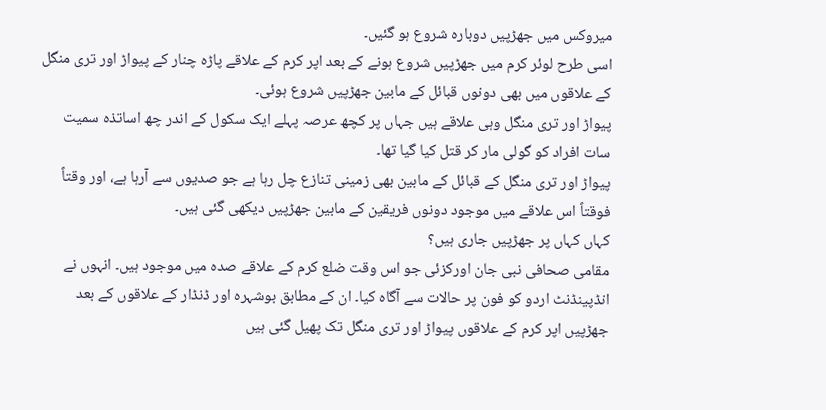میروکس میں جھڑپیں دوبارہ شروع ہو گئیں۔
اسی طرح لوئر کرم میں جھڑپیں شروع ہونے کے بعد اپر کرم کے علاقے پاڑہ چنار کے پیواڑ اور تری منگل کے علاقوں میں بھی دونوں قبائل کے مابین جھڑپیں شروع ہوئی۔
پیواڑ اور تری منگل وہی علاقے ہیں جہاں پر کچھ عرصہ پہلے ایک سکول کے اندر چھ اساتذہ سمیت سات افراد کو گولی مار کر قتل کیا گیا تھا۔
پیواڑ اور تری منگل کے قبائل کے مابین بھی زمینی تنازع چل رہا ہے جو صدیوں سے آرہا ہے، اور وقتاً فوقتاً اس علاقے میں موجود دونوں فریقین کے مابین جھڑپیں دیکھی گئی ہیں۔
کہاں کہاں پر جھڑپیں جاری ہیں؟
مقامی صحافی نبی جان اورکزئی جو اس وقت ضلع کرم کے علاقے صدہ میں موجود ہیں۔ انہوں نے انڈپینڈنٹ اردو کو فون پر حالات سے آگاہ کیا۔ ان کے مطابق بوشہرہ اور ڈنڈار کے علاقوں کے بعد جھڑپیں اپر کرم کے علاقوں پیواڑ اور تری منگل تک پھیل گئی ہیں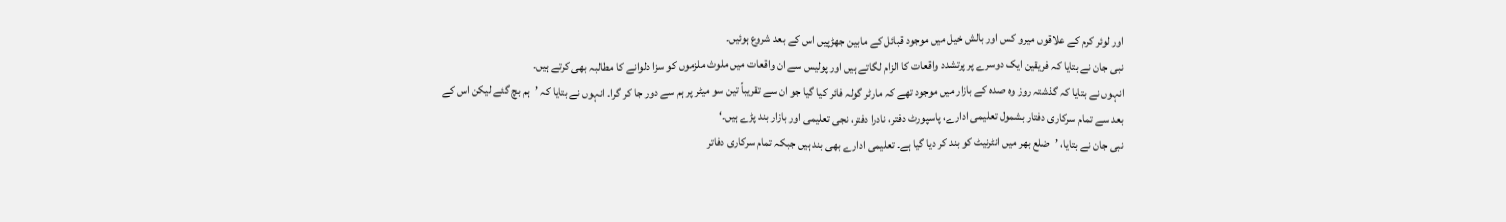اور لوئر کرم کے علاقوں میرو کس اور بالش خیل میں موجود قبائل کے مابین جھڑپیں اس کے بعد شروع ہوئیں۔
نبی جان نے بتایا کہ فریقین ایک دوسرے پر پرتشدد واقعات کا الزام لگاتے ہیں اور پولیس سے ان واقعات میں ملوث ملزموں کو سزا دلوانے کا مطالبہ بھی کرتے ہیں۔
انہوں نے بتایا کہ گذشتہ روز وہ صدہ کے بازار میں موجود تھے کہ مارٹر گولہ فائر کیا گیا جو ان سے تقریباً تین سو میٹر پر ہم سے دور جا کر گرا۔ انہوں نے بتایا کہ ’ہم بچ گئے لیکن اس کے بعد سے تمام سرکاری دفتار بشمول تعلیمی ادارے، پاسپورٹ دفتر، نادرا دفتر، نجی تعلیمی اور بازار بند پڑے ہیں۔‘
نبی جان نے بتایا، ’ضلع بھر میں انٹرنیٹ کو بند کر دیا گیا ہے۔ تعلیمی ادارے بھی بند ہیں جبکہ تمام سرکاری دفاتر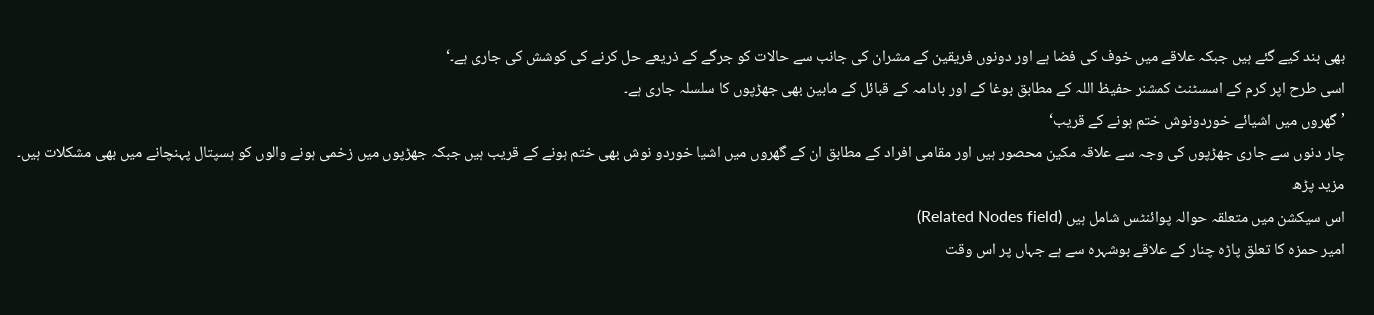بھی بند کیے گئے ہیں جبکہ علاقے میں خوف کی فضا ہے اور دونوں فریقین کے مشران کی جانب سے حالات کو جرگے کے ذریعے حل کرنے کی کوشش کی جاری ہے۔‘
اسی طرح اپر کرم کے اسسٹنٹ کمشنر حفیظ اللہ کے مطابق بوغا کے اور بادامہ کے قبائل کے مابین بھی جھڑپوں کا سلسلہ جاری ہے۔
’گھروں میں اشیائے خوردونوش ختم ہونے کے قریب‘
چار دنوں سے جاری جھڑپوں کی وجہ سے علاقہ مکین محصور ہیں اور مقامی افراد کے مطابق ان کے گھروں میں اشیا خوردو نوش بھی ختم ہونے کے قریب ہیں جبکہ جھڑپوں میں زخمی ہونے والوں کو ہسپتال پہنچانے میں بھی مشکلات ہیں۔
مزید پڑھ
اس سیکشن میں متعلقہ حوالہ پوائنٹس شامل ہیں (Related Nodes field)
امیر حمزہ کا تعلق پاڑہ چنار کے علاقے بوشہرہ سے ہے جہاں پر اس وقت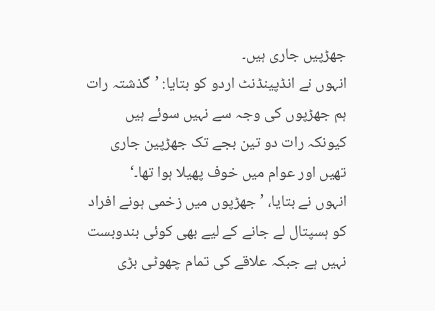جھڑپیں جاری ہیں۔
انہوں نے انڈپینڈنٹ اردو کو بتایا: ’گذشتہ رات ہم جھڑپوں کی وجہ سے نہیں سوئے ہیں کیونکہ رات دو تین بجے تک جھڑپین جاری تھیں اور عوام میں خوف پھیلا ہوا تھا۔‘
انہوں نے بتایا، ’جھڑپوں میں زخمی ہونے افراد کو ہسپتال لے جانے کے لیے بھی کوئی بندوبست نہیں ہے جبکہ علاقے کی تمام چھوٹی بڑی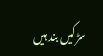سڑکیں بند ہیں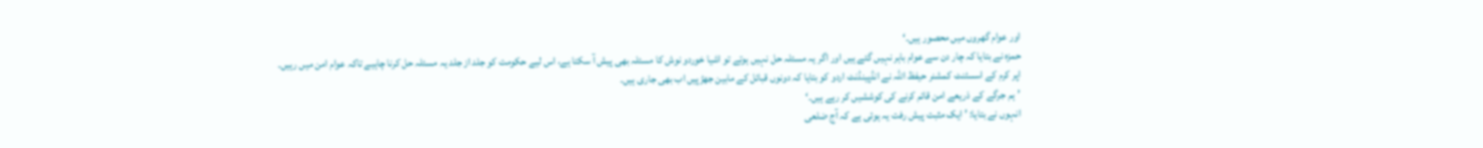اور عوام گھروں میں محصور ہیں۔‘
حمزہ نے بتایا کہ چار دن سے عوام باہر نہیں گئے ہیں اور اگر یہ مسئلہ حل نہیں ہوتے تو اشیا خوردو نوش کا مسئلہ بھی پیش آ سکتا ہے، اس لیے حکومت کو جلد از جلد یہ مسئلہ حل کرنا چاہیے تاکہ عوام امن میں رہیں۔
اپر کرم کے اسسٹنٹ کمشنر حیفظ اللہ نے انڈپینڈنٹ اردو کو بتایا کہ دونوں قبائل کے مابین جھڑپیں اب بھی جاری ہیں۔
’ہم جرگے کے ذریعے امن قائم کرنے کی کوششیں کر رہے ہیں۔‘
انہوں نے بتایا: ’ ایک مثبت پیش رفت یہ ہوئی ہے کہ آج ضلعی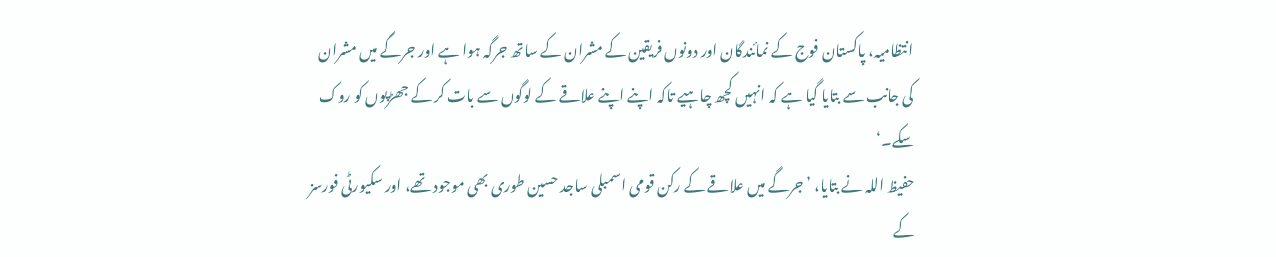انتظامیہ، پاکستان فوج کے نمائندگان اور دونوں فریقین کے مشران کے ساتھ جرگہ ہوا ہے اور جرگے میں مشران کی جانب سے بتایا گیا ہے کہ انہیں کچھ چاہیے تاکہ اپنے اپنے علاقے کے لوگوں سے بات کر کے جھڑپوں کو روک سکے۔‘
حفیظ اللہ نے بتایا، ’جرگے میں علاقے کے رکن قومی اسمبلی ساجد حسین طوری بھی موجود تھے، اور سکیورٹی فورسز کے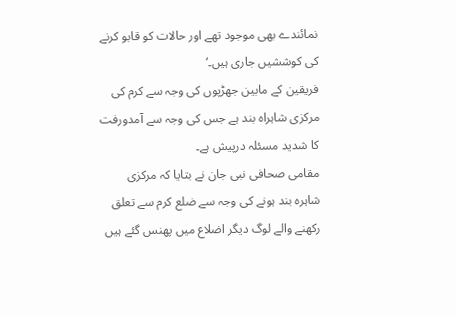نمائندے بھی موجود تھے اور حالات کو قابو کرنے کی کوششیں جاری ہیں۔‘
فریقین کے مابین جھڑپوں کی وجہ سے کرم کی مرکزی شاہراہ بند ہے جس کی وجہ سے آمدورفت کا شدید مسئلہ درپیش ہے۔
مقامی صحافی نبی جان نے بتایا کہ مرکزی شاہرہ بند ہونے کی وجہ سے ضلع کرم سے تعلق رکھنے والے لوگ دیگر اضلاع میں پھنس گئے ہیں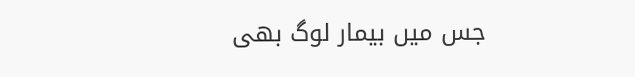جس میں بیمار لوگ بھی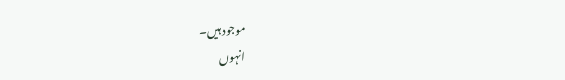موجود ہیں۔
انہوں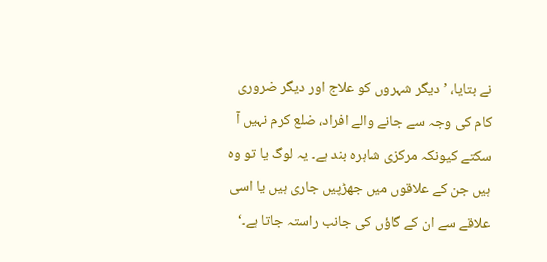نے بتایا، ’دیگر شہروں کو علاج اور دیگر ضروری کام کی وجہ سے جانے والے افراد، ضلع کرم نہیں آ سکتے کیونکہ مرکزی شاہرہ بند ہے۔ یہ لوگ یا تو وہ ہیں جن کے علاقوں میں جھڑپیں جاری ہیں یا اسی علاقے سے ان کے گاؤں کی جانب راستہ جاتا ہے۔‘